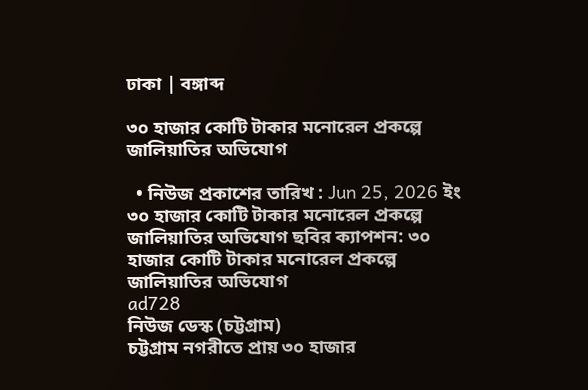ঢাকা | বঙ্গাব্দ

৩০ হাজার কোটি টাকার মনোরেল প্রকল্পে জালিয়াতির অভিযোগ

  • নিউজ প্রকাশের তারিখ : Jun 25, 2026 ইং
৩০ হাজার কোটি টাকার মনোরেল প্রকল্পে জালিয়াতির অভিযোগ ছবির ক্যাপশন: ৩০ হাজার কোটি টাকার মনোরেল প্রকল্পে জালিয়াতির অভিযোগ
ad728
নিউজ ডেস্ক (চট্টগ্রাম)
চট্টগ্রাম নগরীতে প্রায় ৩০ হাজার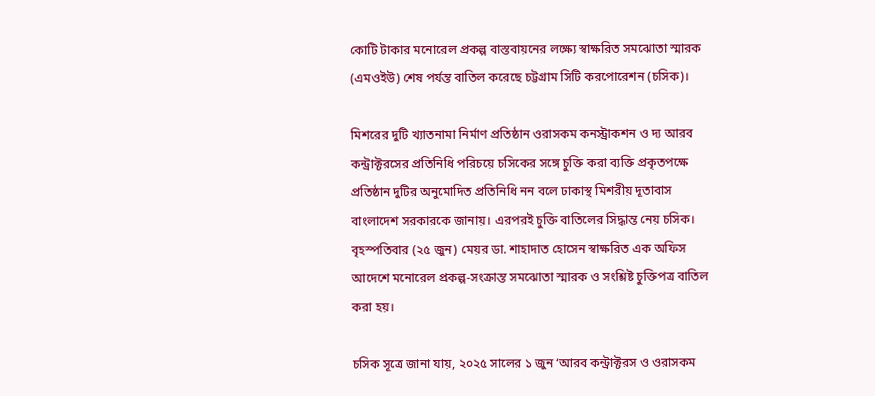কোটি টাকার মনোরেল প্রকল্প বাস্তবায়নের লক্ষ্যে স্বাক্ষরিত সমঝোতা স্মারক (এমওইউ) শেষ পর্যন্ত বাতিল করেছে চট্টগ্রাম সিটি করপোরেশন (চসিক)।

মিশরের দুটি খ্যাতনামা নির্মাণ প্রতিষ্ঠান ওরাসকম কনস্ট্রাকশন ও দ্য আরব কন্ট্রাক্টরসের প্রতিনিধি পরিচয়ে চসিকের সঙ্গে চুক্তি করা ব্যক্তি প্রকৃতপক্ষে প্রতিষ্ঠান দুটির অনুমোদিত প্রতিনিধি নন বলে ঢাকাস্থ মিশরীয় দূতাবাস বাংলাদেশ সরকারকে জানায়। এরপরই চুক্তি বাতিলের সিদ্ধান্ত নেয় চসিক।
বৃহস্পতিবার (২৫ জুন) মেয়র ডা. শাহাদাত হোসেন স্বাক্ষরিত এক অফিস আদেশে মনোরেল প্রকল্প-সংক্রান্ত সমঝোতা স্মারক ও সংশ্লিষ্ট চুক্তিপত্র বাতিল করা হয়।

চসিক সূত্রে জানা যায়, ২০২৫ সালের ১ জুন ‘আরব কন্ট্রাক্টরস ও ওরাসকম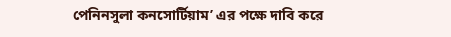পেনিনসুলা কনসোর্টিয়াম’ এর পক্ষে দাবি করে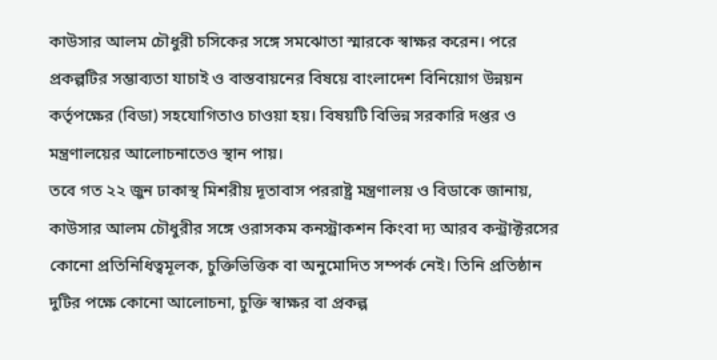কাউসার আলম চৌধুরী চসিকের সঙ্গে সমঝোতা স্মারকে স্বাক্ষর করেন। পরে প্রকল্পটির সম্ভাব্যতা যাচাই ও বাস্তবায়নের বিষয়ে বাংলাদেশ বিনিয়োগ উন্নয়ন কর্তৃপক্ষের (বিডা) সহযোগিতাও চাওয়া হয়। বিষয়টি বিভিন্ন সরকারি দপ্তর ও মন্ত্রণালয়ের আলোচনাতেও স্থান পায়।
তবে গত ২২ জুন ঢাকাস্থ মিশরীয় দূতাবাস পররাষ্ট্র মন্ত্রণালয় ও বিডাকে জানায়, কাউসার আলম চৌধুরীর সঙ্গে ওরাসকম কনস্ট্রাকশন কিংবা দ্য আরব কন্ট্রাক্টরসের কোনো প্রতিনিধিত্বমূলক, চুক্তিভিত্তিক বা অনুমোদিত সম্পর্ক নেই। তিনি প্রতিষ্ঠান দুটির পক্ষে কোনো আলোচনা, চুক্তি স্বাক্ষর বা প্রকল্প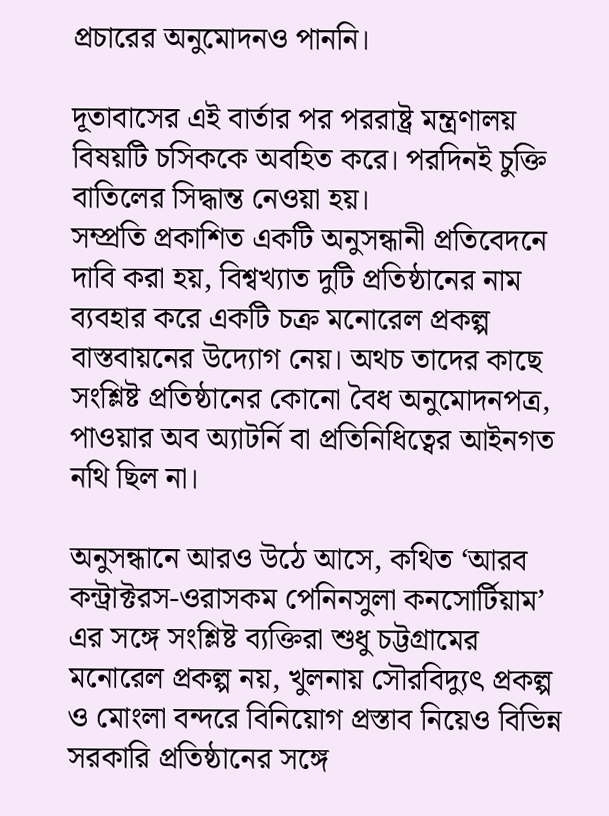প্রচারের অনুমোদনও পাননি।

দূতাবাসের এই বার্তার পর পররাষ্ট্র মন্ত্রণালয় বিষয়টি চসিককে অবহিত করে। পরদিনই চুক্তি বাতিলের সিদ্ধান্ত নেওয়া হয়।
সম্প্রতি প্রকাশিত একটি অনুসন্ধানী প্রতিবেদনে দাবি করা হয়, বিশ্বখ্যাত দুটি প্রতিষ্ঠানের নাম ব্যবহার করে একটি চক্র মনোরেল প্রকল্প বাস্তবায়নের উদ্যোগ নেয়। অথচ তাদের কাছে সংশ্লিষ্ট প্রতিষ্ঠানের কোনো বৈধ অনুমোদনপত্র, পাওয়ার অব অ্যাটর্নি বা প্রতিনিধিত্বের আইনগত নথি ছিল না।

অনুসন্ধানে আরও উঠে আসে, কথিত ‘আরব কন্ট্রাক্টরস-ওরাসকম পেনিনসুলা কনসোর্টিয়াম’ এর সঙ্গে সংশ্লিষ্ট ব্যক্তিরা শুধু চট্টগ্রামের মনোরেল প্রকল্প নয়, খুলনায় সৌরবিদ্যুৎ প্রকল্প ও মোংলা বন্দরে বিনিয়োগ প্রস্তাব নিয়েও বিভিন্ন সরকারি প্রতিষ্ঠানের সঙ্গে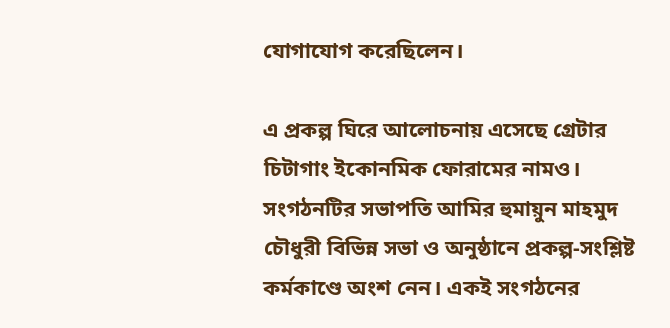যোগাযোগ করেছিলেন।

এ প্রকল্প ঘিরে আলোচনায় এসেছে গ্রেটার চিটাগাং ইকোনমিক ফোরামের নামও। সংগঠনটির সভাপতি আমির হুমায়ুন মাহমুদ চৌধুরী বিভিন্ন সভা ও অনুষ্ঠানে প্রকল্প-সংশ্লিষ্ট কর্মকাণ্ডে অংশ নেন। একই সংগঠনের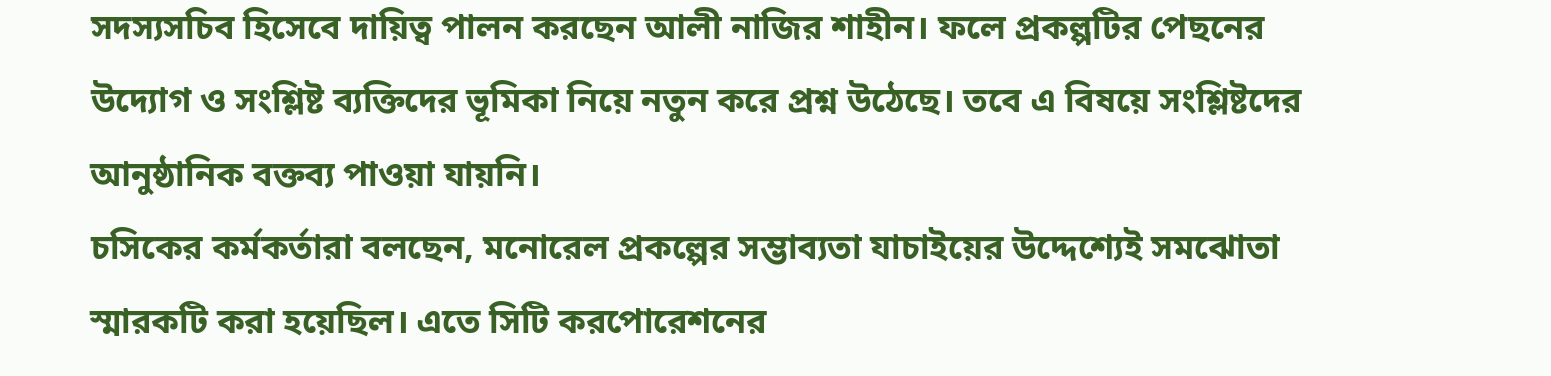সদস্যসচিব হিসেবে দায়িত্ব পালন করছেন আলী নাজির শাহীন। ফলে প্রকল্পটির পেছনের উদ্যোগ ও সংশ্লিষ্ট ব্যক্তিদের ভূমিকা নিয়ে নতুন করে প্রশ্ন উঠেছে। তবে এ বিষয়ে সংশ্লিষ্টদের আনুষ্ঠানিক বক্তব্য পাওয়া যায়নি।
চসিকের কর্মকর্তারা বলছেন, মনোরেল প্রকল্পের সম্ভাব্যতা যাচাইয়ের উদ্দেশ্যেই সমঝোতা স্মারকটি করা হয়েছিল। এতে সিটি করপোরেশনের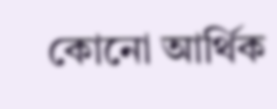কোনো আর্থিক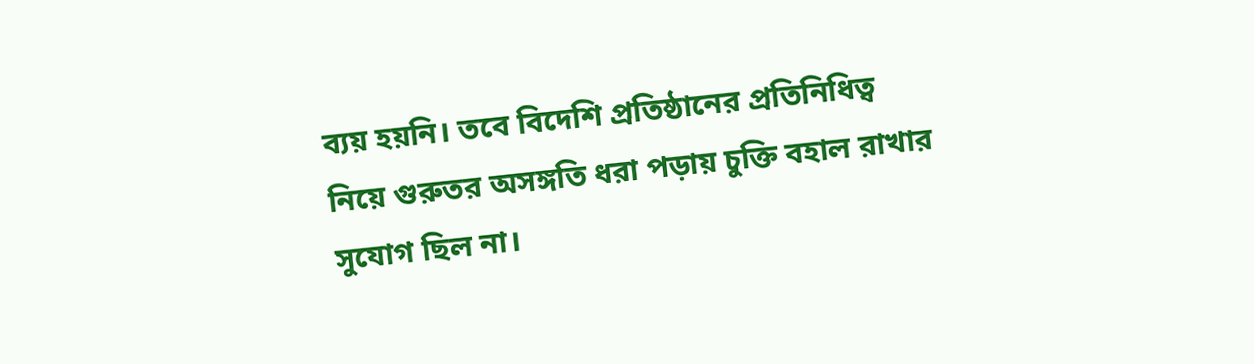ব্যয় হয়নি। তবে বিদেশি প্রতিষ্ঠানের প্রতিনিধিত্ব নিয়ে গুরুতর অসঙ্গতি ধরা পড়ায় চুক্তি বহাল রাখার সুযোগ ছিল না।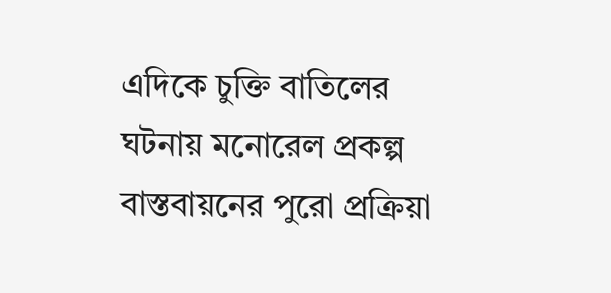এদিকে চুক্তি বাতিলের ঘটনায় মনোরেল প্রকল্প বাস্তবায়নের পুরো প্রক্রিয়া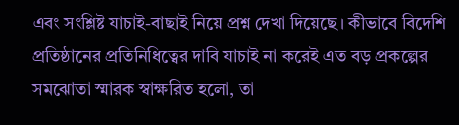এবং সংশ্লিষ্ট যাচাই-বাছাই নিয়ে প্রশ্ন দেখা দিয়েছে। কীভাবে বিদেশি প্রতিষ্ঠানের প্রতিনিধিত্বের দাবি যাচাই না করেই এত বড় প্রকল্পের সমঝোতা স্মারক স্বাক্ষরিত হলো, তা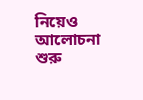নিয়েও আলোচনা শুরু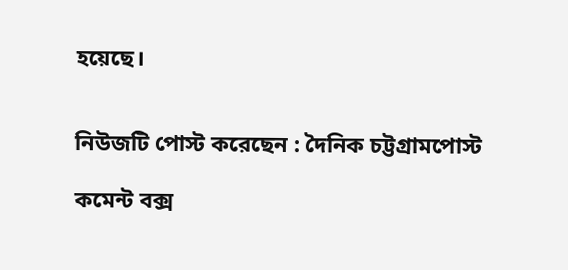হয়েছে।


নিউজটি পোস্ট করেছেন : দৈনিক চট্টগ্রামপোস্ট

কমেন্ট বক্স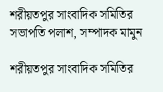শরীয়তপুর সাংবাদিক সমিতির সভাপতি পলাশ, সম্পাদক মামুন

শরীয়তপুর সাংবাদিক সমিতির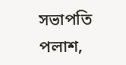সভাপতি পলাশ,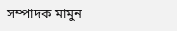সম্পাদক মামুন